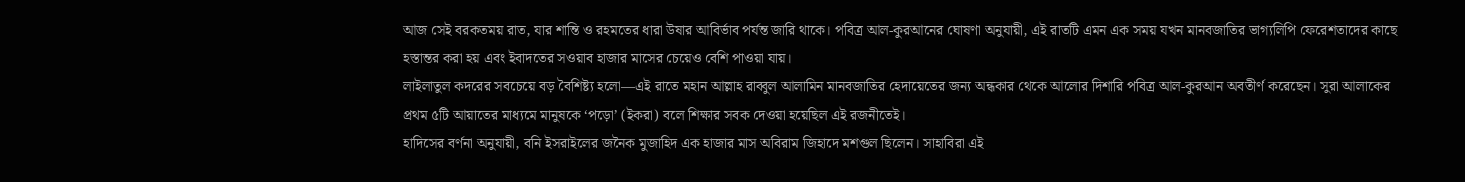আজ সেই বরকতময় রাত, যার শান্তি ও রহমতের ধারা উষার আবির্ভাব পর্যন্ত জারি থাকে। পবিত্র আল-কুরআনের ঘোষণা অনুযায়ী, এই রাতটি এমন এক সময় যখন মানবজাতির ভাগ্যলিপি ফেরেশতাদের কাছে হস্তান্তর করা হয় এবং ইবাদতের সওয়াব হাজার মাসের চেয়েও বেশি পাওয়া যায়।
লাইলাতুল কদরের সবচেয়ে বড় বৈশিষ্ট্য হলো—এই রাতে মহান আল্লাহ রাব্বুল আলামিন মানবজাতির হেদায়েতের জন্য অন্ধকার থেকে আলোর দিশারি পবিত্র আল-কুরআন অবতীর্ণ করেছেন। সুরা আলাকের প্রথম ৫টি আয়াতের মাধ্যমে মানুষকে ‘পড়ো’ (ইকরা) বলে শিক্ষার সবক দেওয়া হয়েছিল এই রজনীতেই।
হাদিসের বর্ণনা অনুযায়ী, বনি ইসরাইলের জনৈক মুজাহিদ এক হাজার মাস অবিরাম জিহাদে মশগুল ছিলেন। সাহাবিরা এই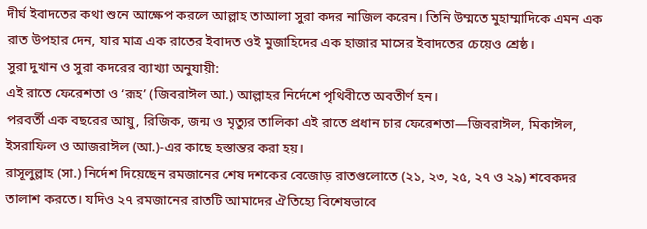দীর্ঘ ইবাদতের কথা শুনে আক্ষেপ করলে আল্লাহ তাআলা সুরা কদর নাজিল করেন। তিনি উম্মতে মুহাম্মাদিকে এমন এক রাত উপহার দেন, যার মাত্র এক রাতের ইবাদত ওই মুজাহিদের এক হাজার মাসের ইবাদতের চেয়েও শ্রেষ্ঠ।
সুরা দুখান ও সুরা কদরের ব্যাখ্যা অনুযায়ী:
এই রাতে ফেরেশতা ও ‘রূহ’ (জিবরাঈল আ.) আল্লাহর নির্দেশে পৃথিবীতে অবতীর্ণ হন।
পরবর্তী এক বছরের আয়ু, রিজিক, জন্ম ও মৃত্যুর তালিকা এই রাতে প্রধান চার ফেরেশতা—জিবরাঈল, মিকাঈল, ইসরাফিল ও আজরাঈল (আ.)-এর কাছে হস্তান্তর করা হয়।
রাসূলুল্লাহ (সা.) নির্দেশ দিয়েছেন রমজানের শেষ দশকের বেজোড় রাতগুলোতে (২১, ২৩, ২৫, ২৭ ও ২৯) শবেকদর তালাশ করতে। যদিও ২৭ রমজানের রাতটি আমাদের ঐতিহ্যে বিশেষভাবে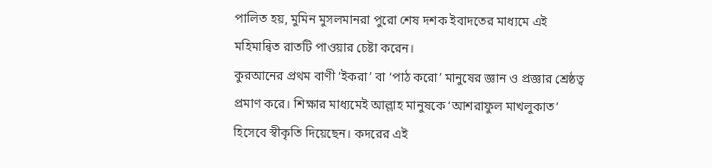পালিত হয়, মুমিন মুসলমানরা পুরো শেষ দশক ইবাদতের মাধ্যমে এই মহিমান্বিত রাতটি পাওয়ার চেষ্টা করেন।
কুরআনের প্রথম বাণী ‘ইকরা’ বা ‘পাঠ করো’ মানুষের জ্ঞান ও প্রজ্ঞার শ্রেষ্ঠত্ব প্রমাণ করে। শিক্ষার মাধ্যমেই আল্লাহ মানুষকে ‘আশরাফুল মাখলুকাত’ হিসেবে স্বীকৃতি দিয়েছেন। কদরের এই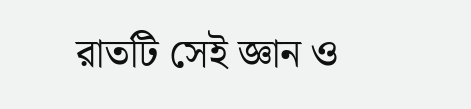রাতটি সেই জ্ঞান ও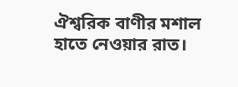ঐশ্বরিক বাণীর মশাল হাতে নেওয়ার রাত।